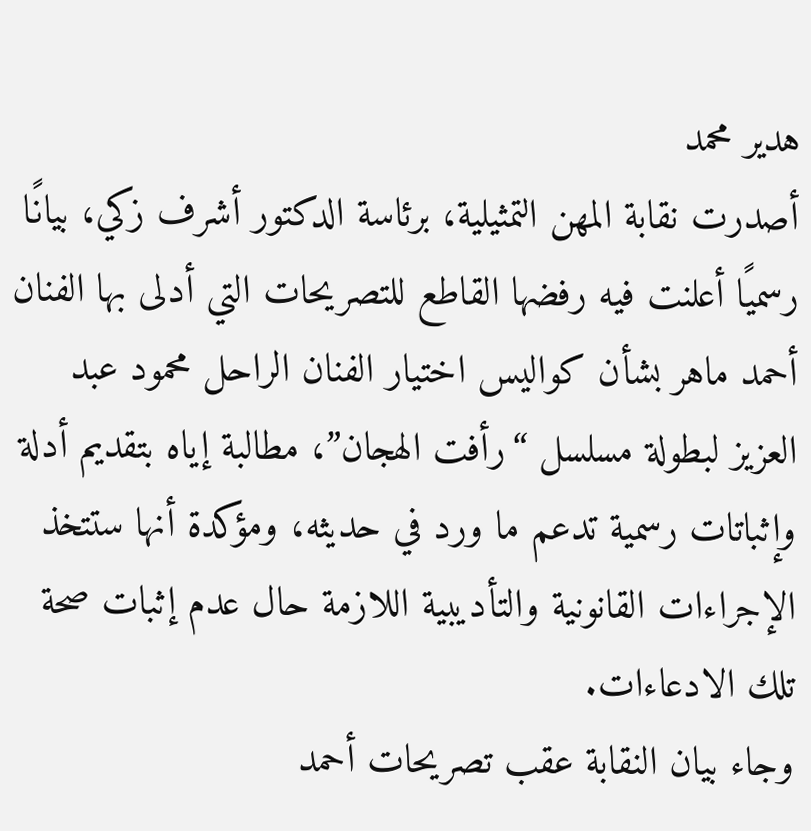هدير محمد
أصدرت نقابة المهن التمثيلية، برئاسة الدكتور أشرف زكي، بيانًا رسميًا أعلنت فيه رفضها القاطع للتصريحات التي أدلى بها الفنان أحمد ماهر بشأن كواليس اختيار الفنان الراحل محمود عبد العزيز لبطولة مسلسل “رأفت الهجان”، مطالبة إياه بتقديم أدلة وإثباتات رسمية تدعم ما ورد في حديثه، ومؤكدة أنها ستتخذ الإجراءات القانونية والتأديبية اللازمة حال عدم إثبات صحة تلك الادعاءات.
وجاء بيان النقابة عقب تصريحات أحمد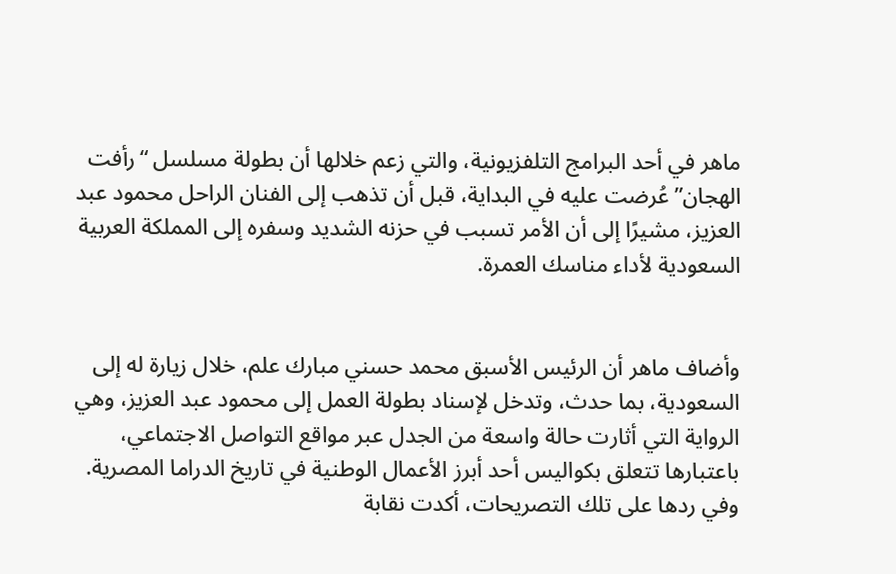ماهر في أحد البرامج التلفزيونية، والتي زعم خلالها أن بطولة مسلسل “رأفت الهجان” عُرضت عليه في البداية، قبل أن تذهب إلى الفنان الراحل محمود عبد العزيز، مشيرًا إلى أن الأمر تسبب في حزنه الشديد وسفره إلى المملكة العربية السعودية لأداء مناسك العمرة.


وأضاف ماهر أن الرئيس الأسبق محمد حسني مبارك علم، خلال زيارة له إلى السعودية، بما حدث، وتدخل لإسناد بطولة العمل إلى محمود عبد العزيز، وهي الرواية التي أثارت حالة واسعة من الجدل عبر مواقع التواصل الاجتماعي، باعتبارها تتعلق بكواليس أحد أبرز الأعمال الوطنية في تاريخ الدراما المصرية.
وفي ردها على تلك التصريحات، أكدت نقابة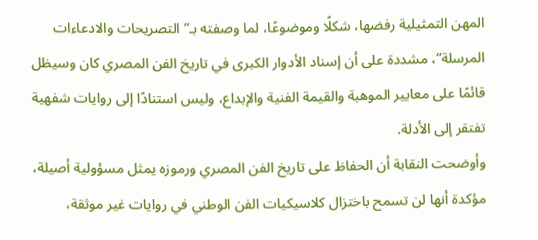المهن التمثيلية رفضها، شكلًا وموضوعًا، لما وصفته بـ”التصريحات والادعاءات المرسلة”، مشددة على أن إسناد الأدوار الكبرى في تاريخ الفن المصري كان وسيظل قائمًا على معايير الموهبة والقيمة الفنية والإبداع، وليس استنادًا إلى روايات شفهية تفتقر إلى الأدلة.
وأوضحت النقابة أن الحفاظ على تاريخ الفن المصري ورموزه يمثل مسؤولية أصيلة، مؤكدة أنها لن تسمح باختزال كلاسيكيات الفن الوطني في روايات غير موثقة،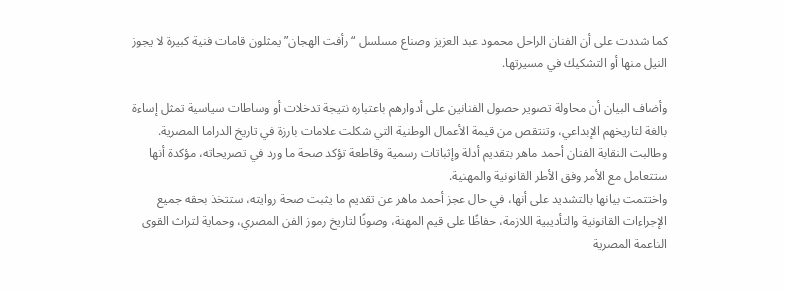كما شددت على أن الفنان الراحل محمود عبد العزيز وصناع مسلسل “رأفت الهجان” يمثلون قامات فنية كبيرة لا يجوز النيل منها أو التشكيك في مسيرتها.

وأضاف البيان أن محاولة تصوير حصول الفنانين على أدوارهم باعتباره نتيجة تدخلات أو وساطات سياسية تمثل إساءة بالغة لتاريخهم الإبداعي، وتنتقص من قيمة الأعمال الوطنية التي شكلت علامات بارزة في تاريخ الدراما المصرية.
وطالبت النقابة الفنان أحمد ماهر بتقديم أدلة وإثباتات رسمية وقاطعة تؤكد صحة ما ورد في تصريحاته، مؤكدة أنها ستتعامل مع الأمر وفق الأطر القانونية والمهنية.
واختتمت بيانها بالتشديد على أنها، في حال عجز أحمد ماهر عن تقديم ما يثبت صحة روايته، ستتخذ بحقه جميع الإجراءات القانونية والتأديبية اللازمة، حفاظًا على قيم المهنة، وصونًا لتاريخ رموز الفن المصري، وحماية لتراث القوى الناعمة المصرية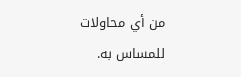من أي محاولات للمساس به.